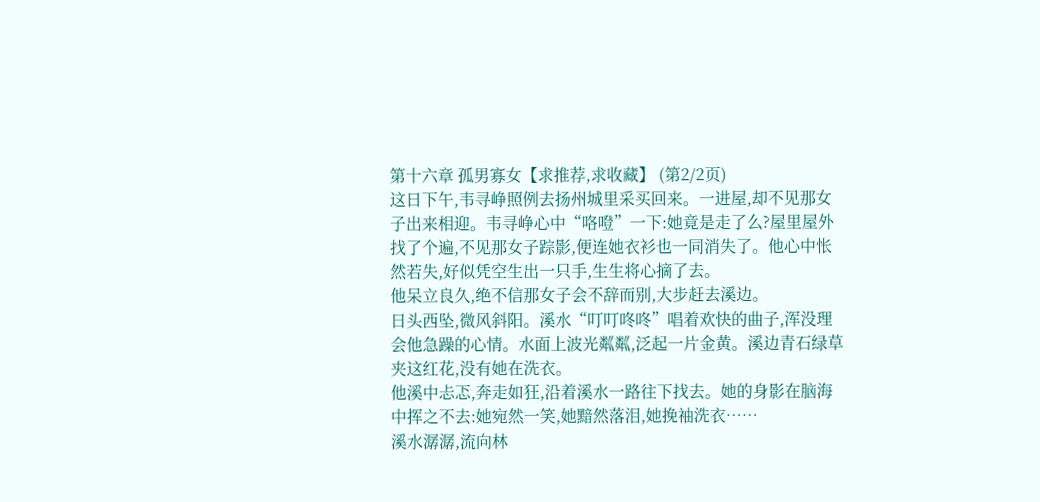第十六章 孤男寡女【求推荐,求收藏】 (第2/2页)
这日下午,韦寻峥照例去扬州城里采买回来。一进屋,却不见那女子出来相迎。韦寻峥心中“咯噔”一下:她竟是走了么?屋里屋外找了个遍,不见那女子踪影,便连她衣衫也一同消失了。他心中怅然若失,好似凭空生出一只手,生生将心摘了去。
他呆立良久,绝不信那女子会不辞而别,大步赶去溪边。
日头西坠,微风斜阳。溪水“叮叮咚咚”唱着欢快的曲子,浑没理会他急躁的心情。水面上波光粼粼,泛起一片金黄。溪边青石绿草夹这红花,没有她在洗衣。
他溪中忐忑,奔走如狂,沿着溪水一路往下找去。她的身影在脑海中挥之不去:她宛然一笑,她黯然落泪,她挽袖洗衣……
溪水潺潺,流向林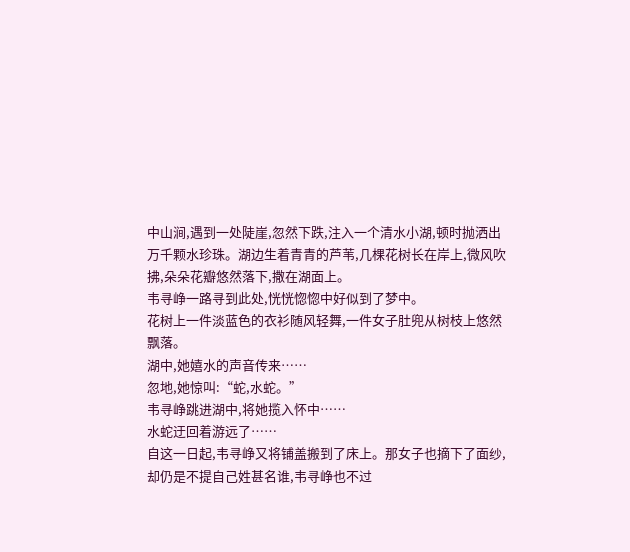中山涧,遇到一处陡崖,忽然下跌,注入一个清水小湖,顿时抛洒出万千颗水珍珠。湖边生着青青的芦苇,几棵花树长在岸上,微风吹拂,朵朵花瓣悠然落下,撒在湖面上。
韦寻峥一路寻到此处,恍恍惚惚中好似到了梦中。
花树上一件淡蓝色的衣衫随风轻舞,一件女子肚兜从树枝上悠然飘落。
湖中,她嬉水的声音传来……
忽地,她惊叫:“蛇,水蛇。”
韦寻峥跳进湖中,将她揽入怀中……
水蛇迂回着游远了……
自这一日起,韦寻峥又将铺盖搬到了床上。那女子也摘下了面纱,却仍是不提自己姓甚名谁,韦寻峥也不过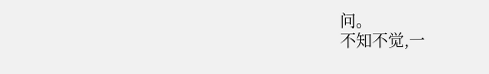问。
不知不觉,一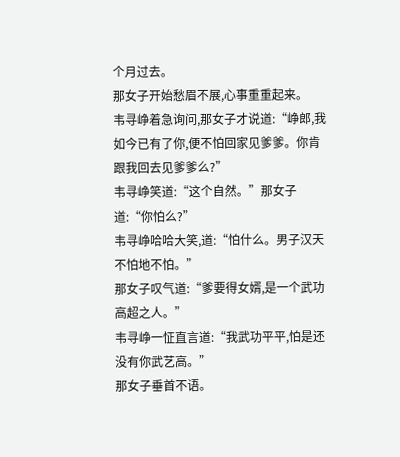个月过去。
那女子开始愁眉不展,心事重重起来。
韦寻峥着急询问,那女子才说道:“峥郎,我如今已有了你,便不怕回家见爹爹。你肯跟我回去见爹爹么?”
韦寻峥笑道:“这个自然。”那女子道:“你怕么?”
韦寻峥哈哈大笑,道:“怕什么。男子汉天不怕地不怕。”
那女子叹气道:“爹要得女婿,是一个武功高超之人。”
韦寻峥一怔直言道:“我武功平平,怕是还没有你武艺高。”
那女子垂首不语。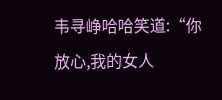韦寻峥哈哈笑道:“你放心,我的女人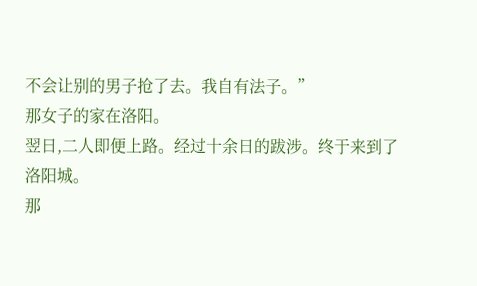不会让别的男子抢了去。我自有法子。”
那女子的家在洛阳。
翌日,二人即便上路。经过十余日的跋涉。终于来到了洛阳城。
那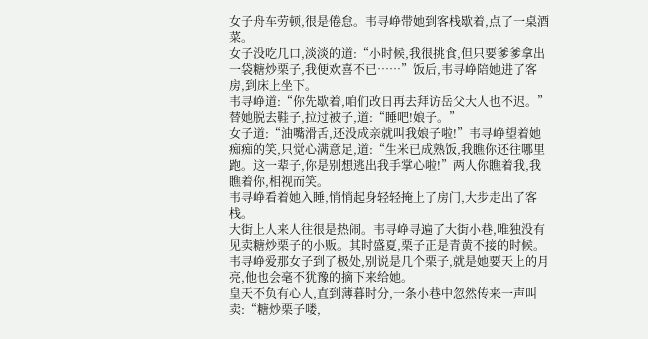女子舟车劳顿,很是倦怠。韦寻峥带她到客栈歇着,点了一桌酒菜。
女子没吃几口,淡淡的道:“小时候,我很挑食,但只要爹爹拿出一袋糖炒栗子,我便欢喜不已……”饭后,韦寻峥陪她进了客房,到床上坐下。
韦寻峥道:“你先歇着,咱们改日再去拜访岳父大人也不迟。”替她脱去鞋子,拉过被子,道:“睡吧!娘子。”
女子道:“油嘴滑舌,还没成亲就叫我娘子啦!”韦寻峥望着她痴痴的笑,只觉心满意足,道:“生米已成熟饭,我瞧你还往哪里跑。这一辈子,你是别想逃出我手掌心啦!”两人你瞧着我,我瞧着你,相视而笑。
韦寻峥看着她入睡,悄悄起身轻轻掩上了房门,大步走出了客栈。
大街上人来人往很是热闹。韦寻峥寻遍了大街小巷,唯独没有见卖糖炒栗子的小贩。其时盛夏,栗子正是青黄不接的时候。
韦寻峥爱那女子到了极处,别说是几个栗子,就是她要天上的月亮,他也会毫不犹豫的摘下来给她。
皇天不负有心人,直到薄暮时分,一条小巷中忽然传来一声叫卖:“糖炒栗子喽,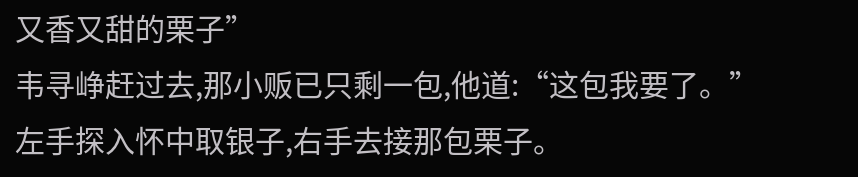又香又甜的栗子”
韦寻峥赶过去,那小贩已只剩一包,他道:“这包我要了。”左手探入怀中取银子,右手去接那包栗子。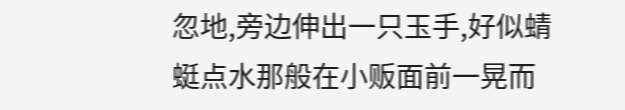忽地,旁边伸出一只玉手,好似蜻蜓点水那般在小贩面前一晃而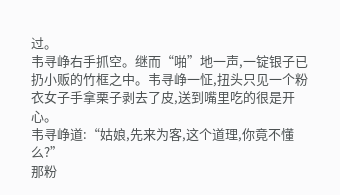过。
韦寻峥右手抓空。继而“啪”地一声,一锭银子已扔小贩的竹框之中。韦寻峥一怔,扭头只见一个粉衣女子手拿栗子剥去了皮,送到嘴里吃的很是开心。
韦寻峥道:“姑娘,先来为客,这个道理,你竟不懂么?”
那粉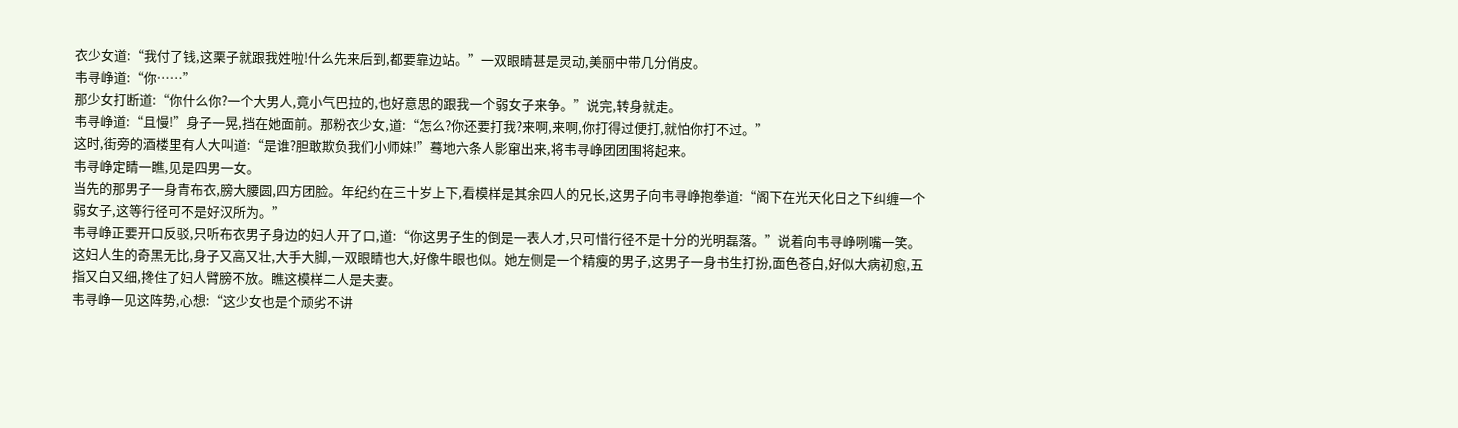衣少女道:“我付了钱,这栗子就跟我姓啦!什么先来后到,都要靠边站。”一双眼睛甚是灵动,美丽中带几分俏皮。
韦寻峥道:“你……”
那少女打断道:“你什么你?一个大男人,竟小气巴拉的,也好意思的跟我一个弱女子来争。”说完,转身就走。
韦寻峥道:“且慢!”身子一晃,挡在她面前。那粉衣少女,道:“怎么?你还要打我?来啊,来啊,你打得过便打,就怕你打不过。”
这时,街旁的酒楼里有人大叫道:“是谁?胆敢欺负我们小师妹!”蓦地六条人影窜出来,将韦寻峥团团围将起来。
韦寻峥定睛一瞧,见是四男一女。
当先的那男子一身青布衣,膀大腰圆,四方团脸。年纪约在三十岁上下,看模样是其余四人的兄长,这男子向韦寻峥抱拳道:“阁下在光天化日之下纠缠一个弱女子,这等行径可不是好汉所为。”
韦寻峥正要开口反驳,只听布衣男子身边的妇人开了口,道:“你这男子生的倒是一表人才,只可惜行径不是十分的光明磊落。”说着向韦寻峥咧嘴一笑。
这妇人生的奇黑无比,身子又高又壮,大手大脚,一双眼睛也大,好像牛眼也似。她左侧是一个精瘦的男子,这男子一身书生打扮,面色苍白,好似大病初愈,五指又白又细,搀住了妇人臂膀不放。瞧这模样二人是夫妻。
韦寻峥一见这阵势,心想:“这少女也是个顽劣不讲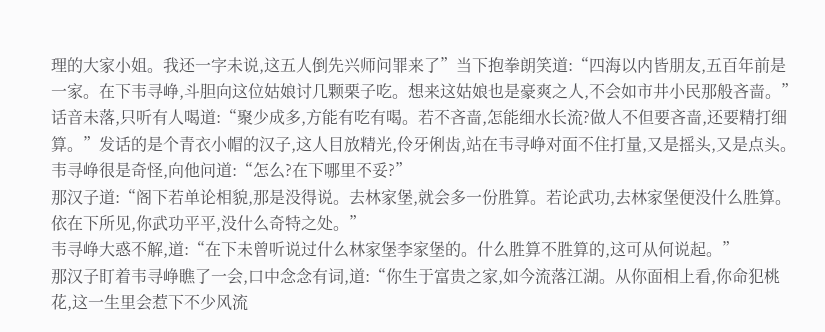理的大家小姐。我还一字未说,这五人倒先兴师问罪来了”当下抱拳朗笑道:“四海以内皆朋友,五百年前是一家。在下韦寻峥,斗胆向这位姑娘讨几颗栗子吃。想来这姑娘也是豪爽之人,不会如市井小民那般吝啬。”
话音未落,只听有人喝道:“聚少成多,方能有吃有喝。若不吝啬,怎能细水长流?做人不但要吝啬,还要精打细算。”发话的是个青衣小帽的汉子,这人目放精光,伶牙俐齿,站在韦寻峥对面不住打量,又是摇头,又是点头。
韦寻峥很是奇怪,向他问道:“怎么?在下哪里不妥?”
那汉子道:“阁下若单论相貌,那是没得说。去林家堡,就会多一份胜算。若论武功,去林家堡便没什么胜算。依在下所见,你武功平平,没什么奇特之处。”
韦寻峥大惑不解,道:“在下未曾听说过什么林家堡李家堡的。什么胜算不胜算的,这可从何说起。”
那汉子盯着韦寻峥瞧了一会,口中念念有词,道:“你生于富贵之家,如今流落江湖。从你面相上看,你命犯桃花,这一生里会惹下不少风流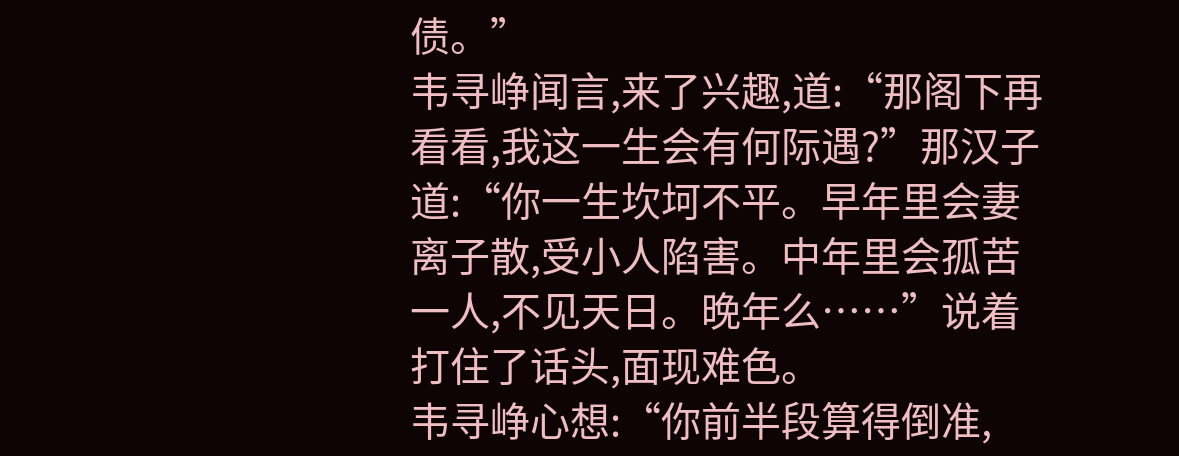债。”
韦寻峥闻言,来了兴趣,道:“那阁下再看看,我这一生会有何际遇?”那汉子道:“你一生坎坷不平。早年里会妻离子散,受小人陷害。中年里会孤苦一人,不见天日。晚年么……”说着打住了话头,面现难色。
韦寻峥心想:“你前半段算得倒准,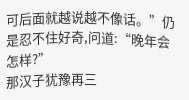可后面就越说越不像话。”仍是忍不住好奇,问道:“晚年会怎样?”
那汉子犹豫再三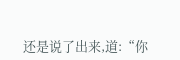还是说了出来,道:“你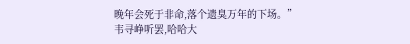晚年会死于非命,落个遗臭万年的下场。”
韦寻峥听罢,哈哈大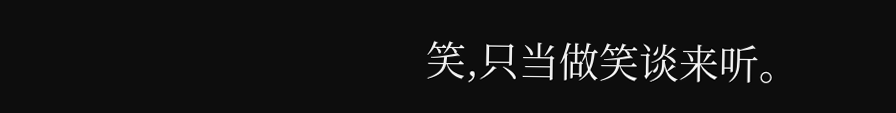笑,只当做笑谈来听。